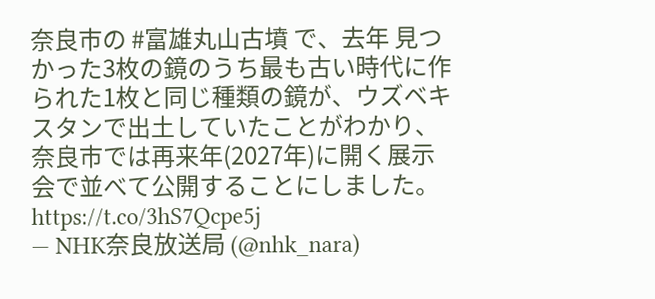奈良市の #富雄丸山古墳 で、去年 見つかった3枚の鏡のうち最も古い時代に作られた1枚と同じ種類の鏡が、ウズベキスタンで出土していたことがわかり、奈良市では再来年(2027年)に開く展示会で並べて公開することにしました。https://t.co/3hS7Qcpe5j
— NHK奈良放送局 (@nhk_nara)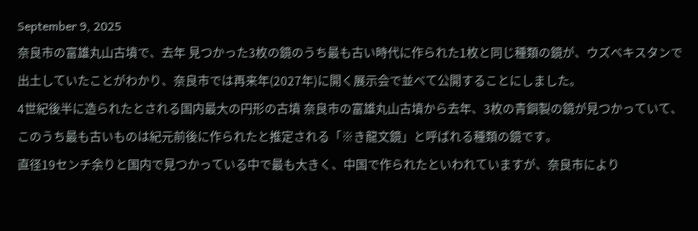September 9, 2025
奈良市の富雄丸山古墳で、去年 見つかった3枚の鏡のうち最も古い時代に作られた1枚と同じ種類の鏡が、ウズベキスタンで出土していたことがわかり、奈良市では再来年(2027年)に開く展示会で並べて公開することにしました。
4世紀後半に造られたとされる国内最大の円形の古墳 奈良市の富雄丸山古墳から去年、3枚の青銅製の鏡が見つかっていて、このうち最も古いものは紀元前後に作られたと推定される「※き龍文鏡」と呼ばれる種類の鏡です。
直径19センチ余りと国内で見つかっている中で最も大きく、中国で作られたといわれていますが、奈良市により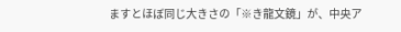ますとほぼ同じ大きさの「※き龍文鏡」が、中央ア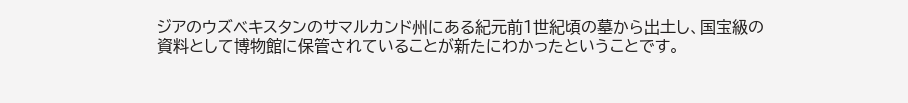ジアのウズベキスタンのサマルカンド州にある紀元前1世紀頃の墓から出土し、国宝級の資料として博物館に保管されていることが新たにわかったということです。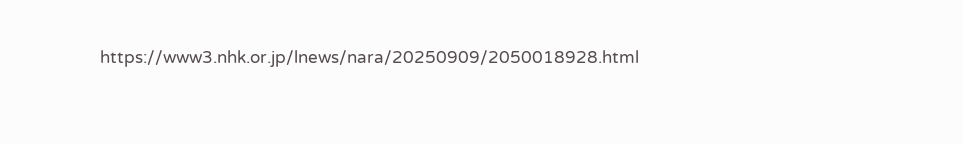https://www3.nhk.or.jp/lnews/nara/20250909/2050018928.html